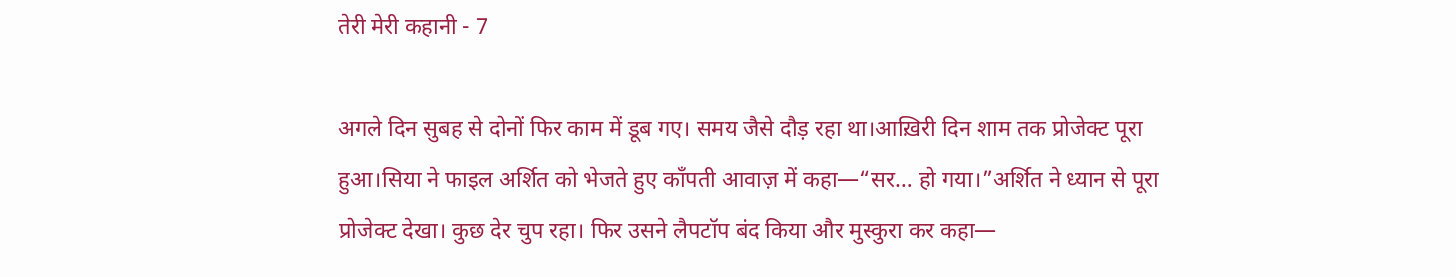तेरी मेरी कहानी - 7

अगले दिन सुबह से दोनों फिर काम में डूब गए। समय जैसे दौड़ रहा था।आख़िरी दिन शाम तक प्रोजेक्ट पूरा हुआ।सिया ने फाइल अर्शित को भेजते हुए काँपती आवाज़ में कहा—“सर… हो गया।”अर्शित ने ध्यान से पूरा प्रोजेक्ट देखा। कुछ देर चुप रहा। फिर उसने लैपटॉप बंद किया और मुस्कुरा कर कहा—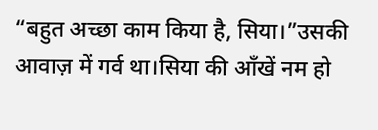“बहुत अच्छा काम किया है, सिया।”उसकी आवाज़ में गर्व था।सिया की आँखें नम हो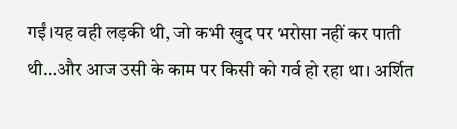गईं।यह वही लड़की थी, जो कभी खुद पर भरोसा नहीं कर पाती थी…और आज उसी के काम पर किसी को गर्व हो रहा था। अर्शित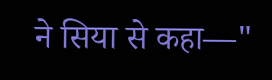ने सिया से कहा—"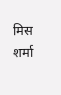मिस शर्मा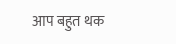आप बहुत थक